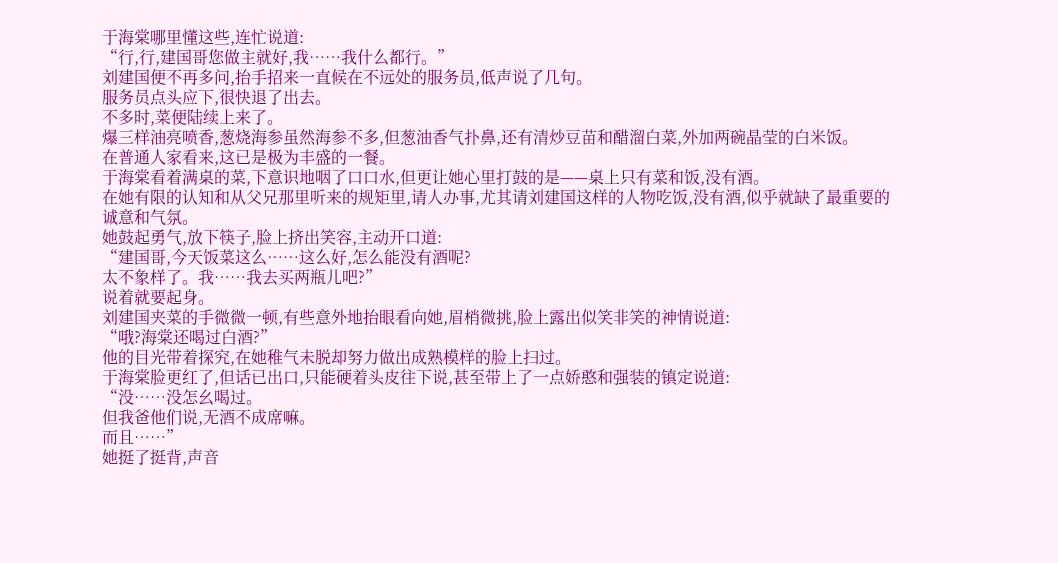于海棠哪里懂这些,连忙说道:
“行,行,建国哥您做主就好,我……我什么都行。”
刘建国便不再多问,抬手招来一直候在不远处的服务员,低声说了几句。
服务员点头应下,很快退了出去。
不多时,菜便陆续上来了。
爆三样油亮喷香,葱烧海参虽然海参不多,但葱油香气扑鼻,还有清炒豆苗和醋溜白菜,外加两碗晶莹的白米饭。
在普通人家看来,这已是极为丰盛的一餐。
于海棠看着满桌的菜,下意识地咽了口口水,但更让她心里打鼓的是——桌上只有菜和饭,没有酒。
在她有限的认知和从父兄那里听来的规矩里,请人办事,尤其请刘建国这样的人物吃饭,没有酒,似乎就缺了最重要的诚意和气氛。
她鼓起勇气,放下筷子,脸上挤出笑容,主动开口道:
“建国哥,今天饭菜这么……这么好,怎么能没有酒呢?
太不象样了。我……我去买两瓶儿吧?”
说着就要起身。
刘建国夹菜的手微微一顿,有些意外地抬眼看向她,眉梢微挑,脸上露出似笑非笑的神情说道:
“哦?海棠还喝过白酒?”
他的目光带着探究,在她稚气未脱却努力做出成熟模样的脸上扫过。
于海棠脸更红了,但话已出口,只能硬着头皮往下说,甚至带上了一点娇憨和强装的镇定说道:
“没……没怎幺喝过。
但我爸他们说,无酒不成席嘛。
而且……”
她挺了挺背,声音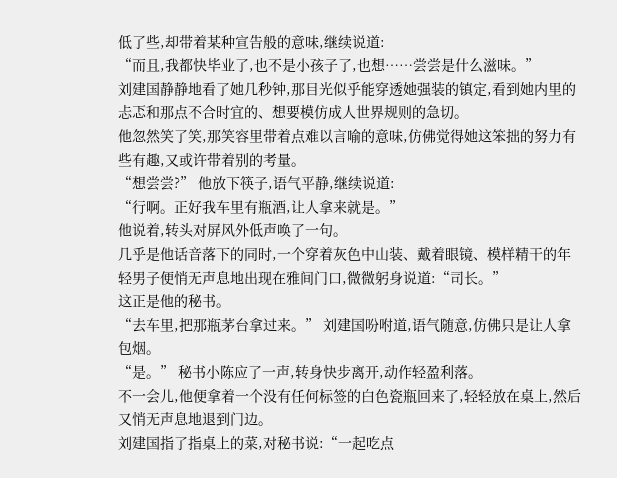低了些,却带着某种宣告般的意味,继续说道:
“而且,我都快毕业了,也不是小孩子了,也想……尝尝是什么滋味。”
刘建国静静地看了她几秒钟,那目光似乎能穿透她强装的镇定,看到她内里的忐忑和那点不合时宜的、想要模仿成人世界规则的急切。
他忽然笑了笑,那笑容里带着点难以言喻的意味,仿佛觉得她这笨拙的努力有些有趣,又或许带着别的考量。
“想尝尝?” 他放下筷子,语气平静,继续说道:
“行啊。正好我车里有瓶酒,让人拿来就是。”
他说着,转头对屏风外低声唤了一句。
几乎是他话音落下的同时,一个穿着灰色中山装、戴着眼镜、模样精干的年轻男子便悄无声息地出现在雅间门口,微微躬身说道:“司长。”
这正是他的秘书。
“去车里,把那瓶茅台拿过来。” 刘建国吩咐道,语气随意,仿佛只是让人拿包烟。
“是。” 秘书小陈应了一声,转身快步离开,动作轻盈利落。
不一会儿,他便拿着一个没有任何标签的白色瓷瓶回来了,轻轻放在桌上,然后又悄无声息地退到门边。
刘建国指了指桌上的菜,对秘书说:“一起吃点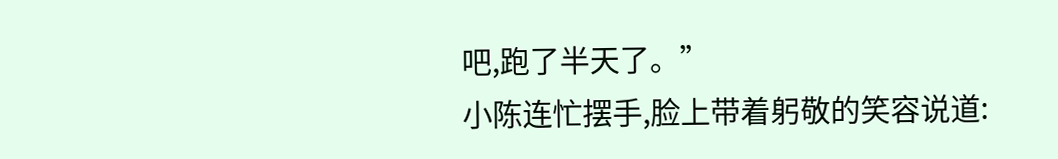吧,跑了半天了。”
小陈连忙摆手,脸上带着躬敬的笑容说道: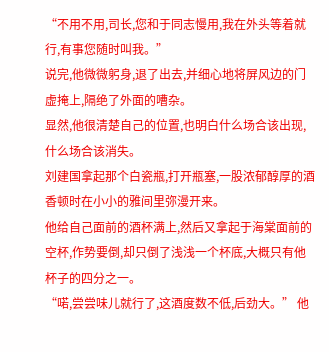“不用不用,司长,您和于同志慢用,我在外头等着就行,有事您随时叫我。”
说完,他微微躬身,退了出去,并细心地将屏风边的门虚掩上,隔绝了外面的嘈杂。
显然,他很清楚自己的位置,也明白什么场合该出现,什么场合该消失。
刘建国拿起那个白瓷瓶,打开瓶塞,一股浓郁醇厚的酒香顿时在小小的雅间里弥漫开来。
他给自己面前的酒杯满上,然后又拿起于海棠面前的空杯,作势要倒,却只倒了浅浅一个杯底,大概只有他杯子的四分之一。
“喏,尝尝味儿就行了,这酒度数不低,后劲大。” 他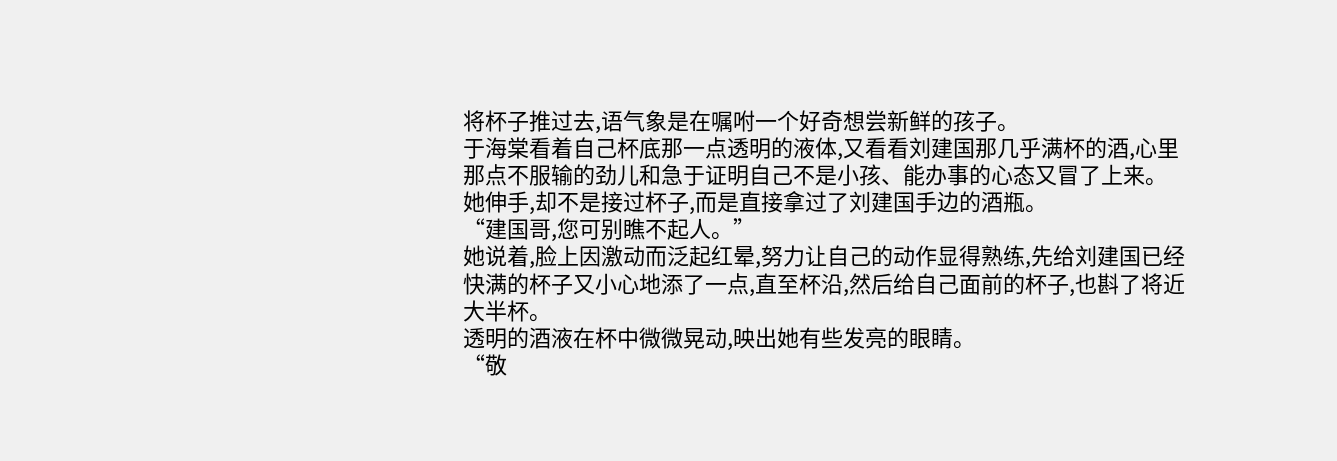将杯子推过去,语气象是在嘱咐一个好奇想尝新鲜的孩子。
于海棠看着自己杯底那一点透明的液体,又看看刘建国那几乎满杯的酒,心里那点不服输的劲儿和急于证明自己不是小孩、能办事的心态又冒了上来。
她伸手,却不是接过杯子,而是直接拿过了刘建国手边的酒瓶。
“建国哥,您可别瞧不起人。”
她说着,脸上因激动而泛起红晕,努力让自己的动作显得熟练,先给刘建国已经快满的杯子又小心地添了一点,直至杯沿,然后给自己面前的杯子,也斟了将近大半杯。
透明的酒液在杯中微微晃动,映出她有些发亮的眼睛。
“敬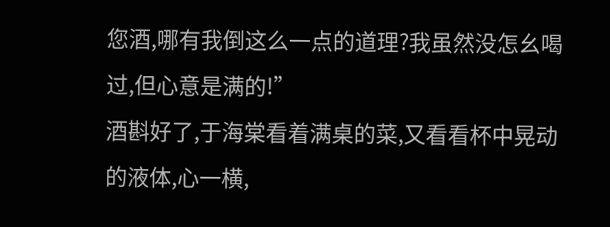您酒,哪有我倒这么一点的道理?我虽然没怎幺喝过,但心意是满的!”
酒斟好了,于海棠看着满桌的菜,又看看杯中晃动的液体,心一横,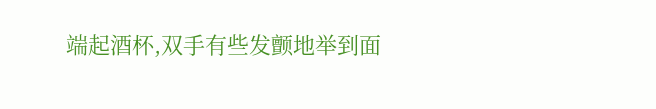端起酒杯,双手有些发颤地举到面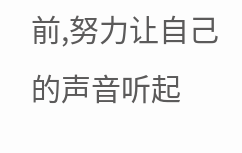前,努力让自己的声音听起